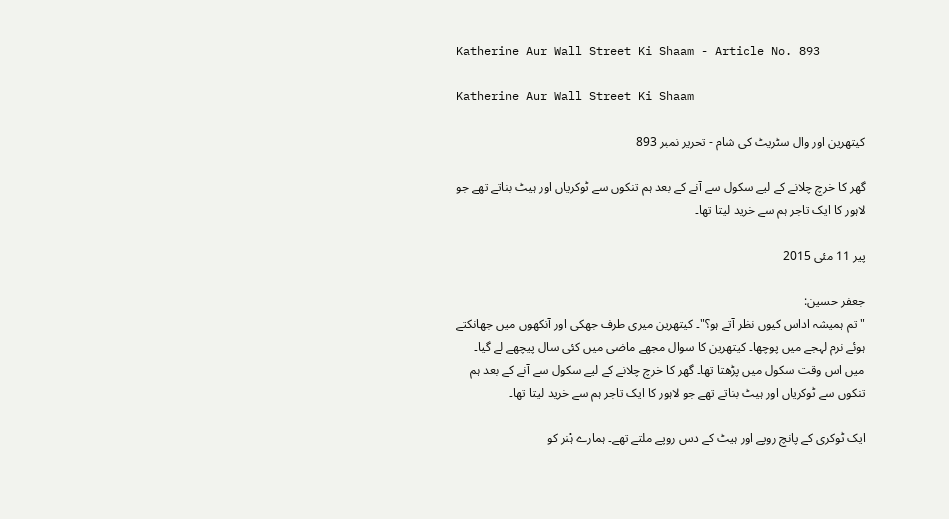Katherine Aur Wall Street Ki Shaam - Article No. 893

Katherine Aur Wall Street Ki Shaam

کیتھرین اور وال سٹریٹ کی شام - تحریر نمبر 893

گھر کا خرچ چلانے کے لیے سکول سے آنے کے بعد ہم تنکوں سے ٹوکریاں اور ہیٹ بناتے تھے جو لاہور کا ایک تاجر ہم سے خرید لیتا تھا۔

پیر 11 مئی 2015

جعفر حسین:
"تم ہمیشہ اداس کیوں نظر آتے ہو؟"۔ کیتھرین میری طرف جھکی اور آنکھوں میں جھانکتے ہوئے نرم لہجے میں پوچھا۔ کیتھرین کا سوال مجھے ماضی میں کئی سال پیچھے لے گیا۔ میں اس وقت سکول میں پڑھتا تھا۔ گھر کا خرچ چلانے کے لیے سکول سے آنے کے بعد ہم تنکوں سے ٹوکریاں اور ہیٹ بناتے تھے جو لاہور کا ایک تاجر ہم سے خرید لیتا تھا۔

ایک ٹوکری کے پانچ روپے اور ہیٹ کے دس روپے ملتے تھے۔ ہمارے ہْنر کو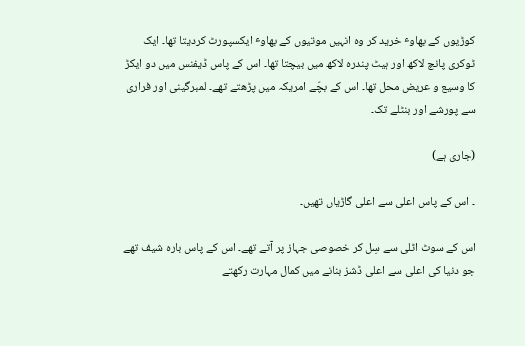کوڑیوں کے بھاوٴ خرید کر وہ انہیں موتیوں کے بھاوٴ ایکسپورٹ کردیتا تھا۔ ایک ٹوکری پانچ لاکھ اور ہیٹ پندرہ لاکھ میں بیچتا تھا۔ اس کے پاس ڈیفنس میں دو ایکڑ کا وسیع و عریض محل تھا۔ اس کے بچّے امریکہ میں پڑھتے تھے۔ لمبرگینی اور فراری سے پورشے اور بنٹلے تک۔

(جاری ہے)

۔ اس کے پاس اعلی سے اعلی گاڑیاں تھیں۔

اس کے سوٹ اٹلی سے سِل کر خصوصی جہاز پر آتے تھے۔ اس کے پاس بارہ شیف تھے جو دنیا کی اعلی سے اعلی ڈشز بنانے میں کمال مہارت رکھتے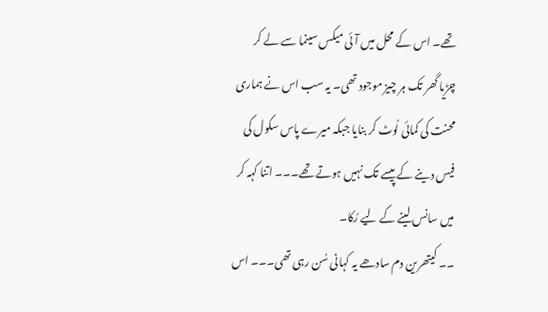تھے۔ اس کے محل میں آئی میکس سینما سے لے کر چڑیا گھر تک ہر چیز موجود تھی۔ یہ سب اس نے ہماری محنت کی کمائی لُوٹ کر بنایا جبکہ میرے پاس سکول کی فیس دینے کے پیسے تک نہیں ہوتے تھے۔۔۔ اتنا کہہ کر میں سانس لینے کے لیے رُکا۔
۔۔ کیتھرین دم سادھے یہ کہانی سُن رہی تھی۔۔۔ اس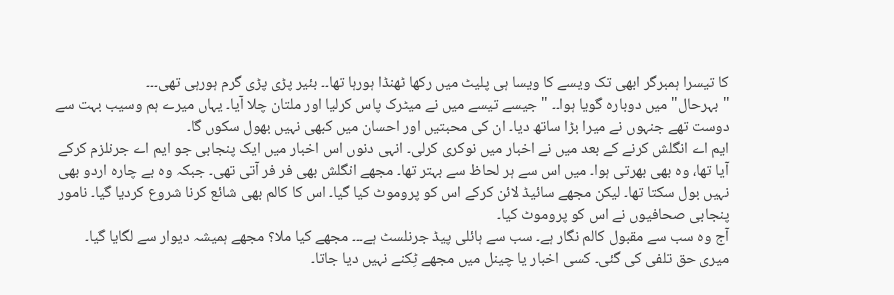کا تیسرا ہمبرگر ابھی تک ویسے کا ویسا ہی پلیٹ میں رکھا ٹھنڈا ہورہا تھا۔۔ بئیر پڑی پڑی گرم ہورہی تھی۔۔۔
"بہرحال" میں دوبارہ گویا ہوا۔۔ " جیسے تیسے میں نے میٹرک پاس کرلیا اور ملتان چلا آیا۔ یہاں میرے ہم وسیب بہت سے دوست تھے جنہوں نے میرا بڑا ساتھ دیا۔ ان کی محبتیں اور احسان میں کبھی نہیں بھول سکوں گا۔
ایم اے انگلش کرنے کے بعد میں نے اخبار میں نوکری کرلی۔ انہی دنوں اس اخبار میں ایک پنجابی جو ایم اے جرنلزم کرکے آیا تھا، وہ بھی بھرتی ہوا۔ میں اس سے ہر لحاظ سے بہتر تھا۔ مجھے انگلش بھی فر فر آتی تھی۔ جبکہ وہ بے چارہ اردو بھی نہیں بول سکتا تھا۔ لیکن مجھے سائیڈ لائن کرکے اس کو پروموٹ کیا گیا۔ اس کا کالم بھی شائع کرنا شروع کردیا گیا۔ نامور پنجابی صحافیوں نے اس کو پروموٹ کیا۔
آج وہ سب سے مقبول کالم نگار ہے۔ سب سے ہائلی پیڈ جرنلسٹ ہے۔۔۔ مجھے کیا ملا؟ مجھے ہمیشہ دیوار سے لگایا گیا۔ میری حق تلفی کی گئی۔ کسی اخبار یا چینل میں مجھے ٹِکنے نہیں دیا جاتا۔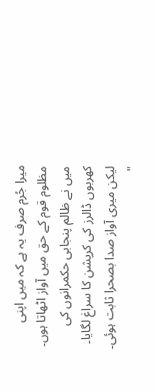میرا جُرم صرف یہ ہے کہ میں اپنی مظلوم قوم کے حق میں آواز اٹھاتا ہوں۔ میں نے ظالم پنجابی حکمرانوں کی کھربوں ڈالرز کی کرپشن کا سراغ لگایا۔ لیکن میری آواز صدا بصحرا ثابت ہوئی۔
"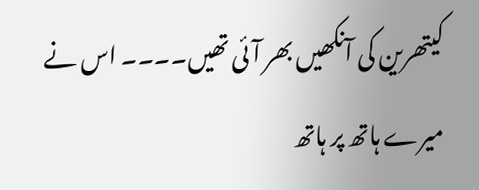کیتھرین کی آنکھیں بھر آئی تھیں۔۔۔۔ اس نے میرے ہاتھ پر ہاتھ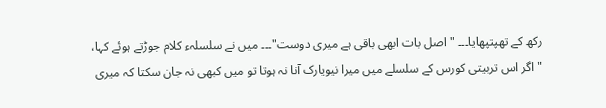رکھ کے تھپتپھایا۔۔۔ "اصل بات ابھی باقی ہے میری دوست"۔۔۔ میں نے سلسلہء کلام جوڑتے ہوئے کہا، " اگر اس تربیتی کورس کے سلسلے میں میرا نیویارک آنا نہ ہوتا تو میں کبھی نہ جان سکتا کہ میری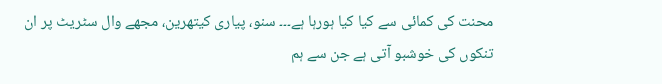محنت کی کمائی سے کیا کیا ہورہا ہے۔۔۔ سنو، پیاری کیتھرین، مجھے وال سٹریٹ پر ان تنکوں کی خوشبو آتی ہے جن سے ہم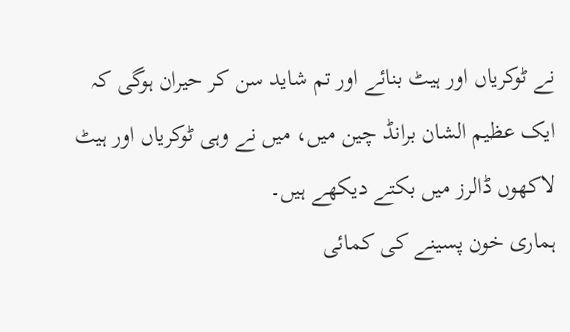نے ٹوکریاں اور ہیٹ بنائے اور تم شاید سن کر حیران ہوگی کہ ایک عظیم الشان برانڈ چین میں، میں نے وہی ٹوکریاں اور ہیٹ لاکھوں ڈالرز میں بکتے دیکھے ہیں۔
ہماری خون پسینے کی کمائی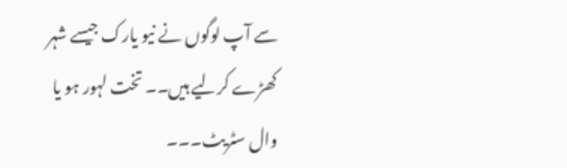سے آپ لوگوں نے نیو یارک جیسے شہر کھڑے کرلیے ہیں۔۔ تخت لہور ہو یا وال سٹریٹ۔۔۔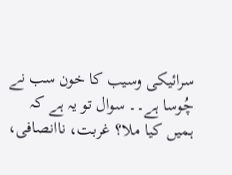سرائیکی وسیب کا خون سب نے چُوسا ہے۔۔ سوال تو یہ ہے کہ ہمیں کیا ملا؟ غربت، ناانصافی،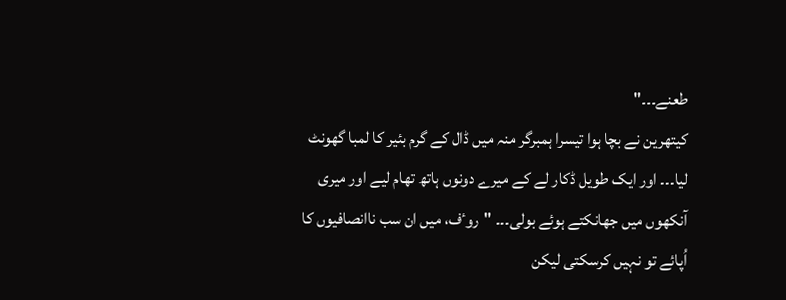طعنے۔۔۔"
کیتھرین نے بچا ہوا تیسرا ہمبرگر منہ میں ڈال کے گرم بئیر کا لمبا گھونٹ لیا۔۔۔ اور ایک طویل ڈکار لے کے میرے دونوں ہاتھ تھام لیے اور میری آنکھوں میں جھانکتے ہوئے بولی۔۔۔ "روٴف، میں ان سب ناانصافیوں کا اُپائے تو نہیں کرسکتی لیکن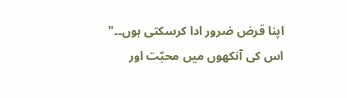اپنا قرض ضرور ادا کرسکتی ہوں۔۔"
اس کی آنکھوں میں محبّت اور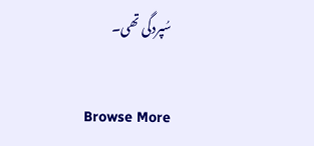سُپردگی تھی۔

Browse More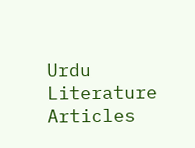Urdu Literature Articles